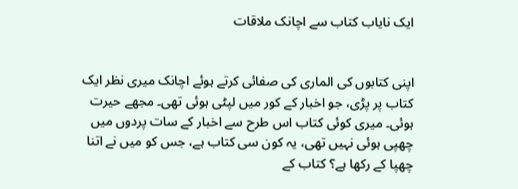ایک نایاب کتاب سے اچانک ملاقات


اپنی کتابوں کی الماری کی صفائی کرتے ہوئے اچانک میری نظر ایک کتاب پر پڑی، جو اخبار کے کور میں لپٹی ہوئی تھی۔ مجھے حیرت ہوئی۔ میری کوئی کتاب اس طرح سے اخبار کے سات پردوں میں چھپی ہوئی نہیں تھی، یہ کون سی کتاب ہے، جس کو میں نے اتنا چھپا کے رکھا ہے؟ کتاب کے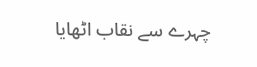چہرے سے نقاب اٹھایا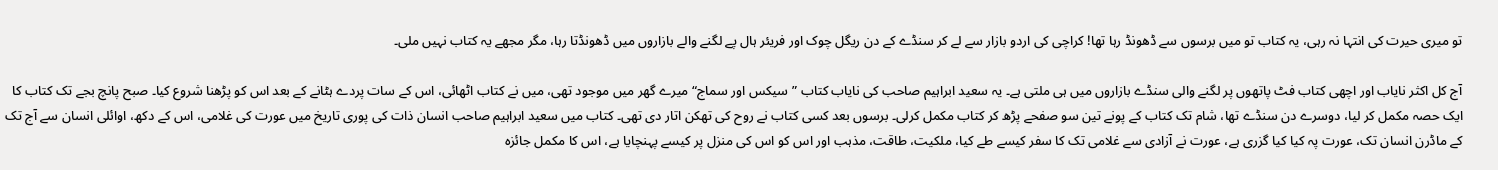تو میری حیرت کی انتہا نہ رہی، یہ کتاب تو میں برسوں سے ڈھونڈ رہا تھا! کراچی کی اردو بازار سے لے کر سنڈے کے دن ریگل چوک اور فریئر ہال پے لگنے والے بازاروں میں ڈھونڈتا رہا، مگر مجھے یہ کتاب نہیں ملی۔

آج کل اکثر نایاب اور اچھی کتاب فٹ پاتھوں پر لگنے والی سنڈے بازاروں میں ہی ملتی ہے۔ یہ سعید ابراہیم صاحب کی نایاب کتاب ”سیکس اور سماج“ میرے گھر میں موجود تھی، میں نے کتاب اٹھائی، اس کے سات پردے ہٹانے کے بعد اس کو پڑھنا شروع کیا۔ صبح پانچ بجے تک کتاب کا ایک حصہ مکمل کر لیا، دوسرے دن سنڈے تھا، شام تک کتاب کے پونے تین سو صفحے پڑھ کر کتاب مکمل کرلی۔ برسوں بعد کسی کتاب نے روح کی تھکن اتار دی تھی۔ کتاب میں سعید ابراہیم صاحب انسان ذات کی پوری تاریخ میں عورت کی غلامی، اس کے دکھ، اوائلی انسان سے آج تک کے ماڈرن انسان تک، عورت پہ کیا کیا گزری ہے، عورت نے آزادی سے غلامی تک کا سفر کیسے طے کیا، ملکیت، طاقت، مذہب اور اس کو اس کی منزل پر کیسے پہنچایا ہے، اس کا مکمل جائزہ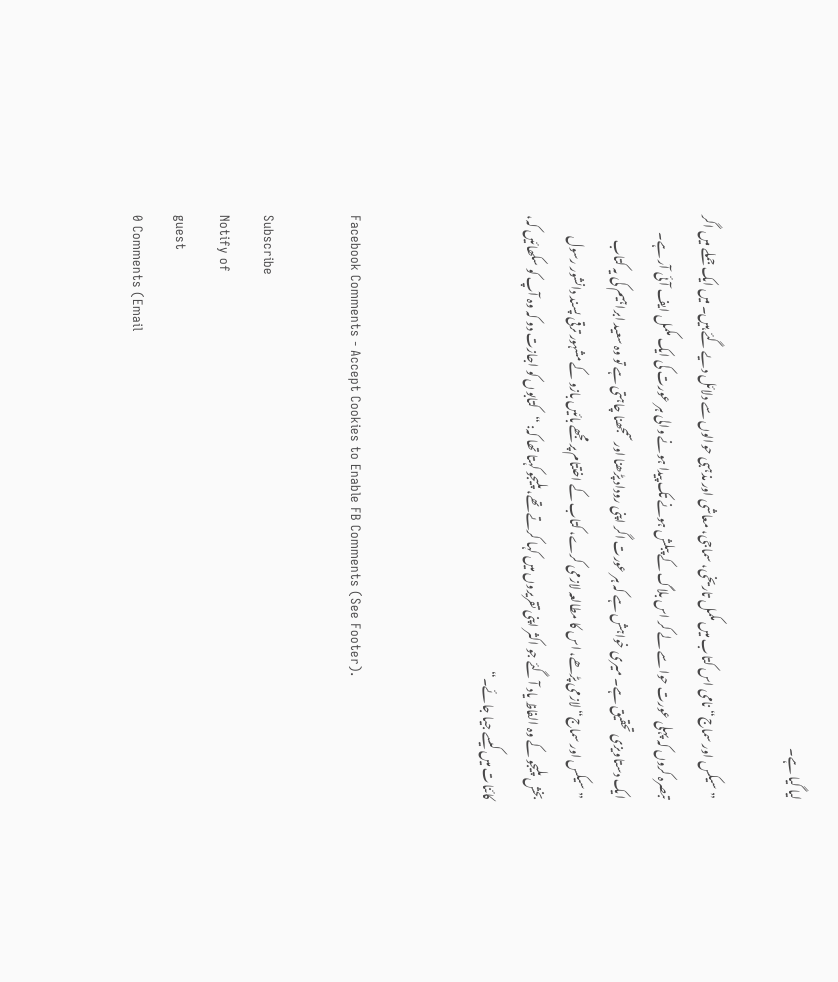لیا گیا ہے۔

”سیکس اور سماج“ نامی اس کتاب میں مکمل تاریخی، سماجی، معاشی اور مذہبی حوالوں سے دلائل دیے گئے ہیں۔ میں ایک جملے میں اگر تبصرہ کروں کہ پہلی عورت حوا سے لے کر اس بلاگ کے پبلش ہونے تک پیدا ہونے والی ہر عورت کی ایک مکمل ایف آئی آر ہے۔ ایک دستاویزی تحقیق ہے۔ میری خواہش ہے کہ ہر عورت اگر اپنی روداد پڑھنا اور سمجھنا چاہتی ہے تو وہ سعید ابراہیم کی یہ کتاب ”سیکس اور سماج“ لازمی پڑھے، اس کا مطالعہ لازمی کرے، کتاب کے اختتام پر مجھے بائیں بازو کے مشہور ترقی پسند دانشور رسول بخش پلیجو کے وہ الفاظ یاد آ گئے جو اکثر اپنی تقریروں میں کہا کرتے تھے، پلیجو کہتا تھا کہ: “کتابوں کو اجازت دو کہ وہ آپ کو سکھائیں کہ، کائنات میں کیسے جیا جائے۔“


Facebook Comments - Accept Cookies to Enable FB Comments (See Footer).

Subscribe
Notify of
guest
0 Comments (Email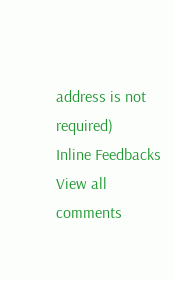address is not required)
Inline Feedbacks
View all comments